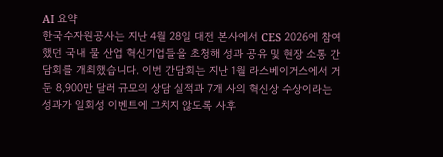AI 요약
한국수자원공사는 지난 4월 28일 대전 본사에서 CES 2026에 참여했던 국내 물 산업 혁신기업들을 초청해 성과 공유 및 현장 소통 간담회를 개최했습니다. 이번 간담회는 지난 1월 라스베이거스에서 거둔 8,900만 달러 규모의 상담 실적과 7개 사의 혁신상 수상이라는 성과가 일회성 이벤트에 그치지 않도록 사후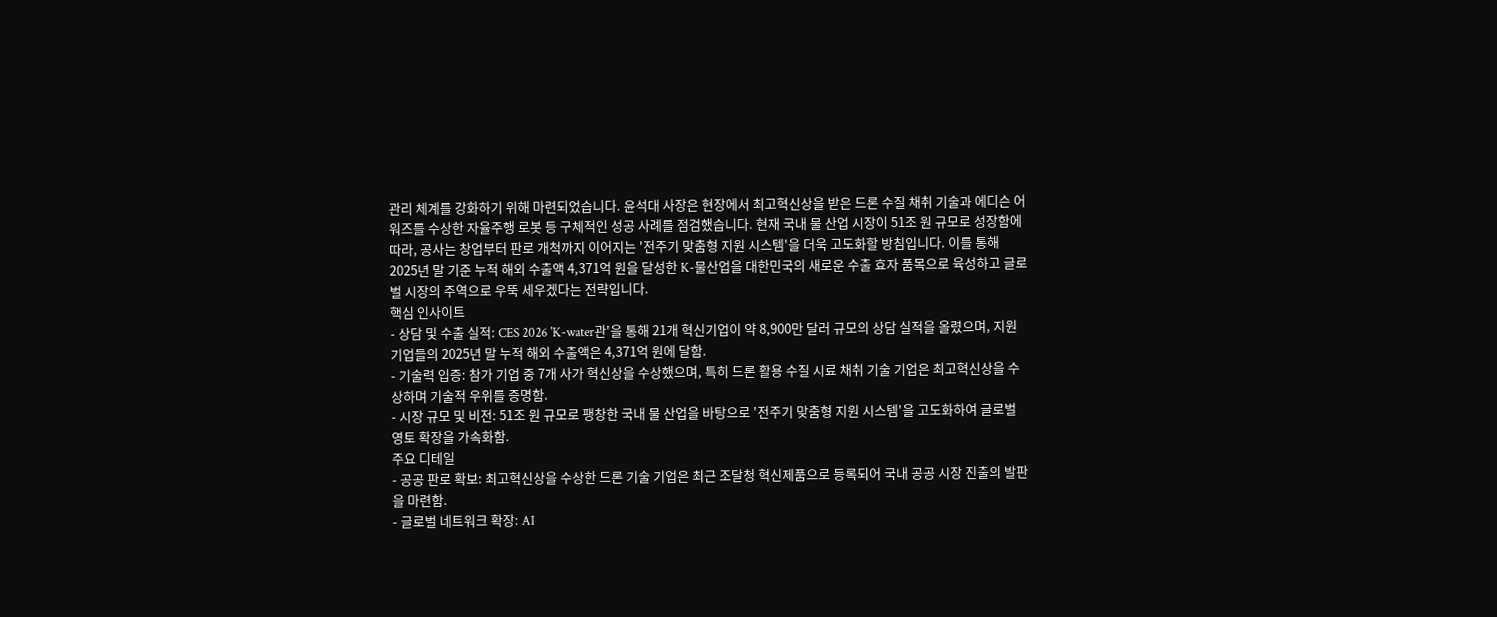관리 체계를 강화하기 위해 마련되었습니다. 윤석대 사장은 현장에서 최고혁신상을 받은 드론 수질 채취 기술과 에디슨 어워즈를 수상한 자율주행 로봇 등 구체적인 성공 사례를 점검했습니다. 현재 국내 물 산업 시장이 51조 원 규모로 성장함에 따라, 공사는 창업부터 판로 개척까지 이어지는 '전주기 맞춤형 지원 시스템'을 더욱 고도화할 방침입니다. 이를 통해 2025년 말 기준 누적 해외 수출액 4,371억 원을 달성한 K-물산업을 대한민국의 새로운 수출 효자 품목으로 육성하고 글로벌 시장의 주역으로 우뚝 세우겠다는 전략입니다.
핵심 인사이트
- 상담 및 수출 실적: CES 2026 'K-water관'을 통해 21개 혁신기업이 약 8,900만 달러 규모의 상담 실적을 올렸으며, 지원 기업들의 2025년 말 누적 해외 수출액은 4,371억 원에 달함.
- 기술력 입증: 참가 기업 중 7개 사가 혁신상을 수상했으며, 특히 드론 활용 수질 시료 채취 기술 기업은 최고혁신상을 수상하며 기술적 우위를 증명함.
- 시장 규모 및 비전: 51조 원 규모로 팽창한 국내 물 산업을 바탕으로 '전주기 맞춤형 지원 시스템'을 고도화하여 글로벌 영토 확장을 가속화함.
주요 디테일
- 공공 판로 확보: 최고혁신상을 수상한 드론 기술 기업은 최근 조달청 혁신제품으로 등록되어 국내 공공 시장 진출의 발판을 마련함.
- 글로벌 네트워크 확장: AI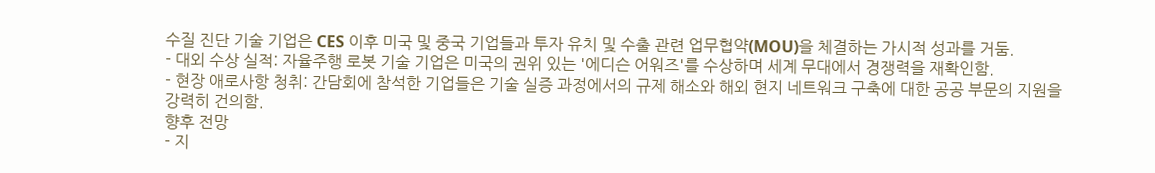수질 진단 기술 기업은 CES 이후 미국 및 중국 기업들과 투자 유치 및 수출 관련 업무협약(MOU)을 체결하는 가시적 성과를 거둠.
- 대외 수상 실적: 자율주행 로봇 기술 기업은 미국의 권위 있는 '에디슨 어워즈'를 수상하며 세계 무대에서 경쟁력을 재확인함.
- 현장 애로사항 청취: 간담회에 참석한 기업들은 기술 실증 과정에서의 규제 해소와 해외 현지 네트워크 구축에 대한 공공 부문의 지원을 강력히 건의함.
향후 전망
- 지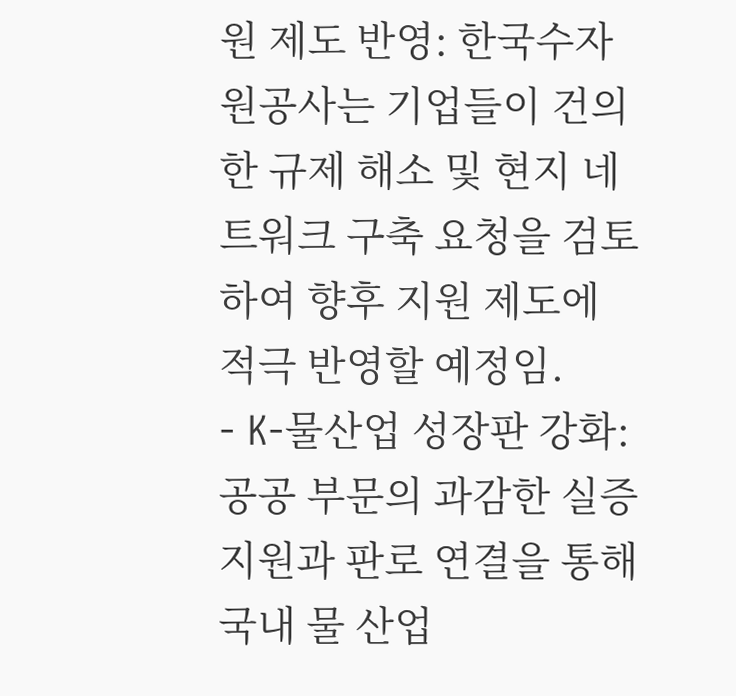원 제도 반영: 한국수자원공사는 기업들이 건의한 규제 해소 및 현지 네트워크 구축 요청을 검토하여 향후 지원 제도에 적극 반영할 예정임.
- K-물산업 성장판 강화: 공공 부문의 과감한 실증 지원과 판로 연결을 통해 국내 물 산업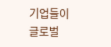기업들이 글로벌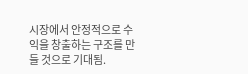시장에서 안정적으로 수익을 창출하는 구조를 만들 것으로 기대됨.